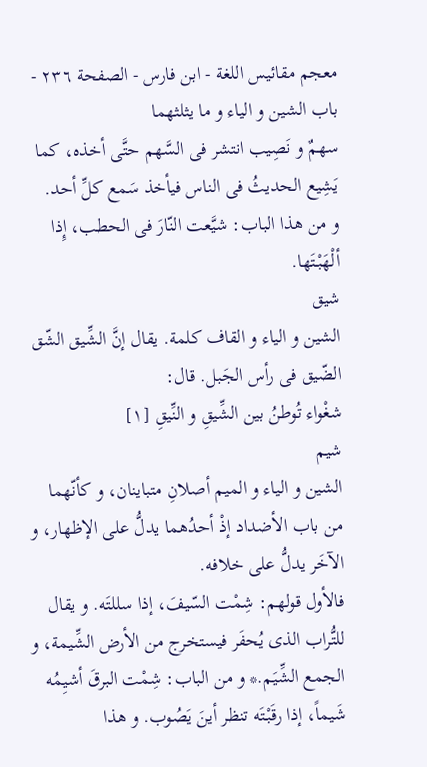معجم مقائيس اللغة - ابن فارس - الصفحة ٢٣٦ - باب الشين و الياء و ما يثلثهما
سهمٌ و نَصِيب انتشر فى السَّهم حتَّى أخذه، كما يَشِيع الحديثُ فى الناس فيأخذ سَمع كلِّ أحد.
و من هذا الباب: شيَّعت النّارَ فى الحطب، إِذا ألْهَبْتَها.
شيق
الشين و الياء و القاف كلمة. يقال إنَّ الشِّيق الشّق الضّيق فى رأس الجَبل. قال:
شغْواء تُوطنُ بين الشِّيقِ و النِّيقِ [١]
شيم
الشين و الياء و الميم أصلانِ متباينان، و كأنّهما من باب الأضداد إذْ أحدُهما يدلُّ على الإظهار، و الآخَر يدلُّ على خلافه.
فالأول قولهم: شِمْت السّيفَ، إذا سللتَه. و يقال للتُّراب الذى يُحفَر فيستخرج من الأرض الشِّيمة، و الجمع الشِّيَم.* و من الباب: شِمْت البرقَ أشيِمُه شَيماً، إذا رقَبْتَه تنظر أينَ يَصُوب. و هذا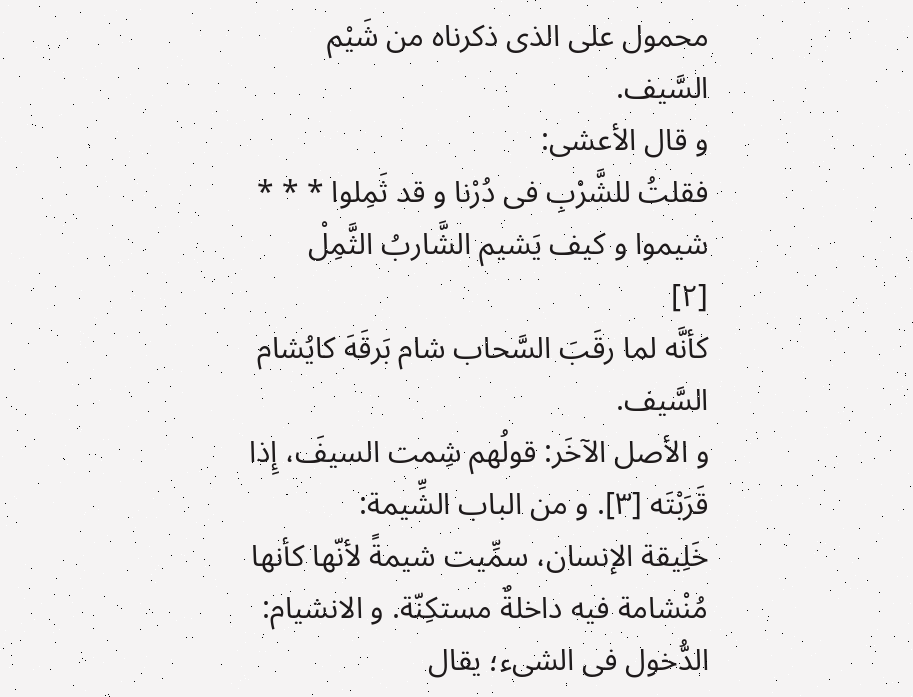محمول على الذى ذكرناه من شَيْم السَّيف.
و قال الأعشى:
فقلتُ للشَّرْبِ فى دُرْنا و قد ثَمِلوا * * * شيموا و كيف يَشيم الشَّاربُ الثَّمِلْ
[٢]
كأنَّه لما رقَبَ السَّحاب شام بَرقَهَ كايُشام السَّيف.
و الأصل الآخَر: قولُهم شِمت السيفَ، إِذا قَرَبْتَه [٣]. و من الباب الشِّيمة:
خَلِيقة الإنسان، سمِّيت شيمةً لأنّها كأنها مُنْشامة فيه داخلةٌ مستكِنّة. و الانشيام:
الدُّخول فى الشىء؛ يقال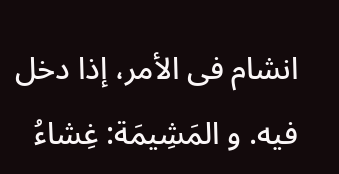انشام فى الأمر، إذا دخل فيه. و المَشِيمَة: غِشاءُ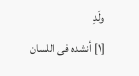ولَدِ
[١] أنشده فى اللسان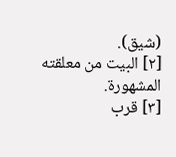(شيق).
[٢] البيت من معلقته المشهورة.
[٣] قرب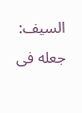السيف: جعله فى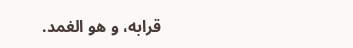قرابه، و هو الغمد.